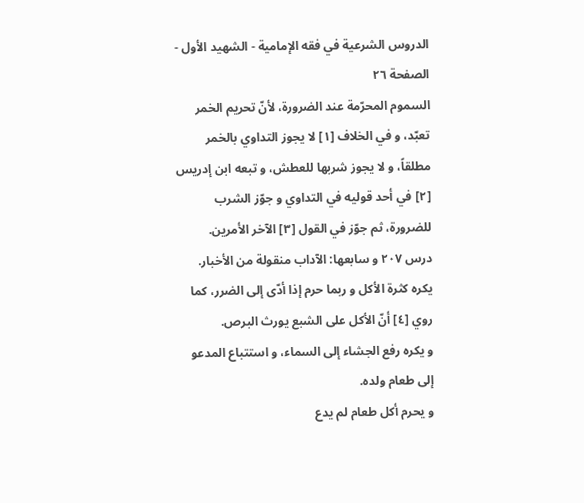الدروس الشرعية في فقه الإمامية - الشهيد الأول - الصفحة ٢٦
السموم المحرّمة عند الضرورة، لأنّ تحريم الخمر تعبّد، و في الخلاف [١] لا يجوز التداوي بالخمر مطلقاً، و لا يجوز شربها للعطش، و تبعه ابن إدريس [٢] في أحد قوليه في التداوي و جوّز الشرب للضرورة، ثم جوّز في القول [٣] الآخر الأمرين.
درس ٢٠٧ و سابعها: الآداب منقولة من الأخبار.
يكره كثرة الأكل و ربما حرم إذا أدّى إلى الضرر، كما روي [٤] أنّ الأكل على الشبع يورث البرص.
و يكره رفع الجشاء إلى السماء، و استتباع المدعو إلى طعام ولده.
و يحرم أكل طعام لم يدع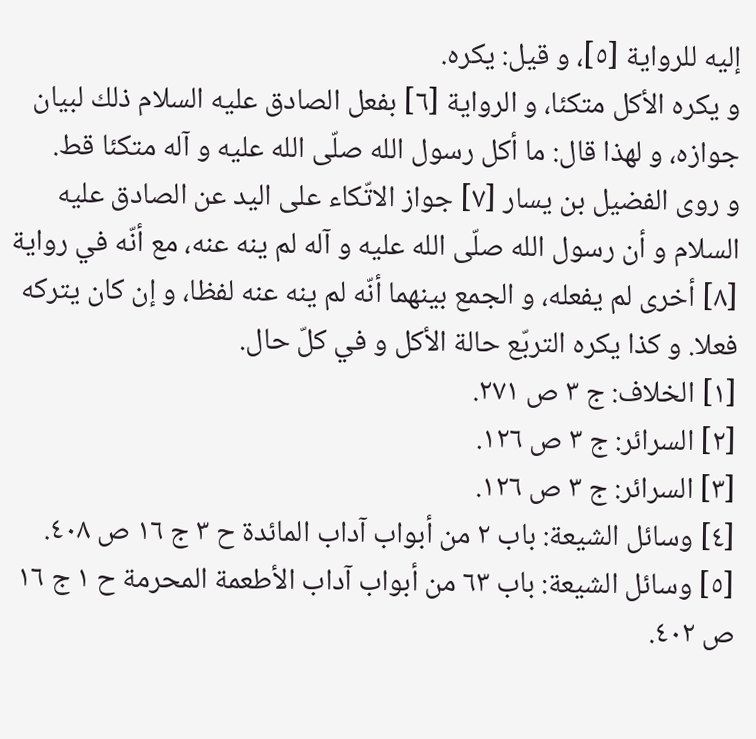إليه للرواية [٥]، و قيل: يكره.
و يكره الأكل متكئا، و الرواية [٦] بفعل الصادق عليه السلام ذلك لبيان جوازه، و لهذا قال: ما أكل رسول الله صلّى الله عليه و آله متكئا قط.
و روى الفضيل بن يسار [٧] جواز الاتّكاء على اليد عن الصادق عليه السلام و أن رسول الله صلّى الله عليه و آله لم ينه عنه، مع أنّه في رواية [٨] أخرى لم يفعله، و الجمع بينهما أنّه لم ينه عنه لفظا، و إن كان يتركه فعلا. و كذا يكره التربّع حالة الأكل و في كلّ حال.
[١] الخلاف: ج ٣ ص ٢٧١.
[٢] السرائر: ج ٣ ص ١٢٦.
[٣] السرائر: ج ٣ ص ١٢٦.
[٤] وسائل الشيعة: باب ٢ من أبواب آداب المائدة ح ٣ ج ١٦ ص ٤٠٨.
[٥] وسائل الشيعة: باب ٦٣ من أبواب آداب الأطعمة المحرمة ح ١ ج ١٦ ص ٤٠٢.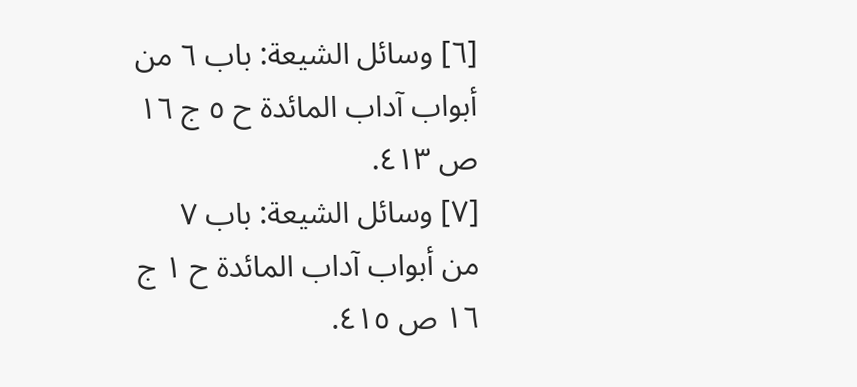[٦] وسائل الشيعة: باب ٦ من أبواب آداب المائدة ح ٥ ج ١٦ ص ٤١٣.
[٧] وسائل الشيعة: باب ٧ من أبواب آداب المائدة ح ١ ج ١٦ ص ٤١٥.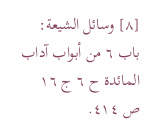[٨] وسائل الشيعة: باب ٦ من أبواب آداب المائدة ح ٦ ج ١٦ ص ٤١٤.